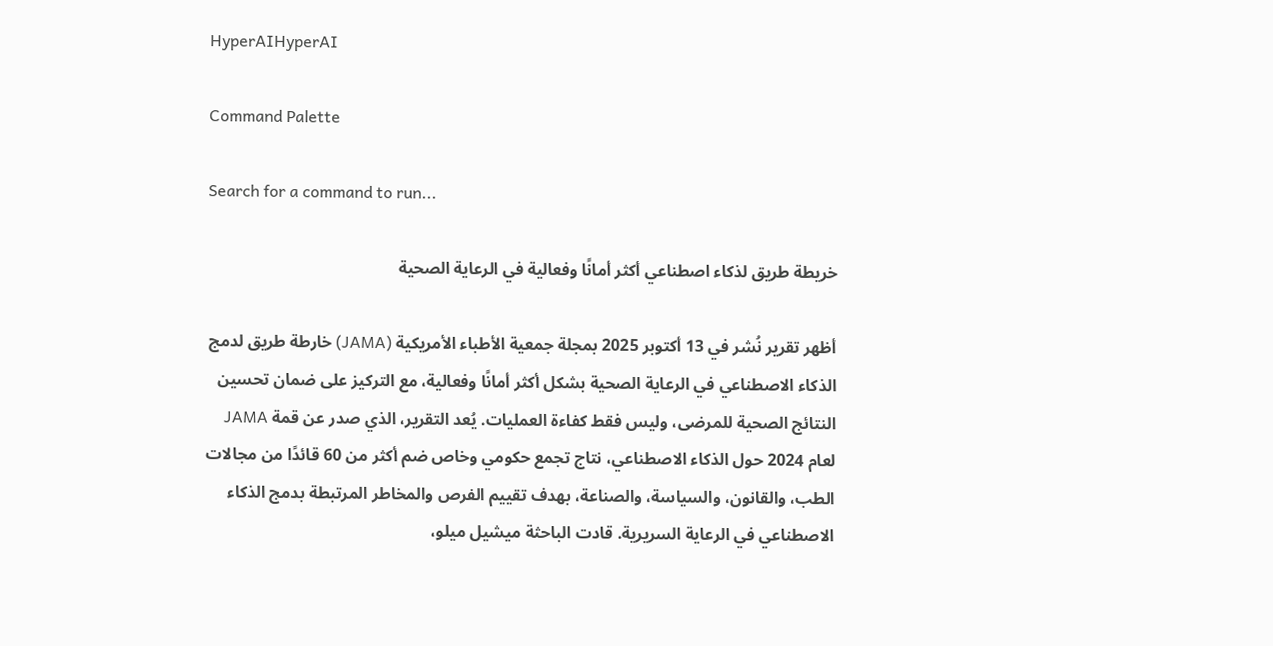HyperAIHyperAI

Command Palette

Search for a command to run...

خريطة طريق لذكاء اصطناعي أكثر أمانًا وفعالية في الرعاية الصحية

أظهر تقرير نُشر في 13 أكتوبر 2025 بمجلة جمعية الأطباء الأمريكية (JAMA) خارطة طريق لدمج الذكاء الاصطناعي في الرعاية الصحية بشكل أكثر أمانًا وفعالية، مع التركيز على ضمان تحسين النتائج الصحية للمرضى، وليس فقط كفاءة العمليات. يُعد التقرير، الذي صدر عن قمة JAMA لعام 2024 حول الذكاء الاصطناعي، نتاج تجمع حكومي وخاص ضم أكثر من 60 قائدًا من مجالات الطب، والقانون، والسياسة، والصناعة، بهدف تقييم الفرص والمخاطر المرتبطة بدمج الذكاء الاصطناعي في الرعاية السريرية. قادت الباحثة ميشيل ميلو،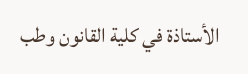الأستاذة في كلية القانون وطب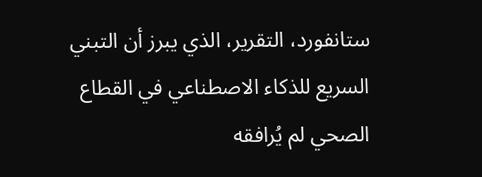ستانفورد، التقرير، الذي يبرز أن التبني السريع للذكاء الاصطناعي في القطاع الصحي لم يُرافقه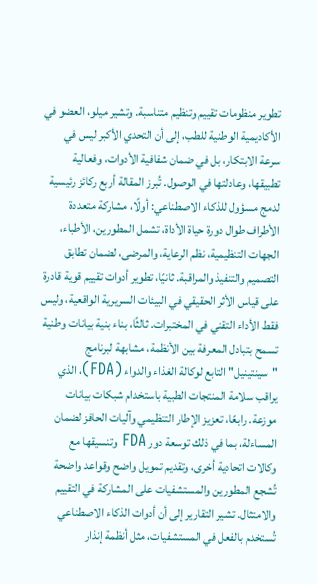تطوير منظومات تقييم وتنظيم متناسبة. وتشير ميلو، العضو في الأكاديمية الوطنية للطب، إلى أن التحدي الأكبر ليس في سرعة الابتكار، بل في ضمان شفافية الأدوات، وفعالية تطبيقها، وعادلتها في الوصول. تُبرز المقالة أربع ركائز رئيسية لدمج مسؤول للذكاء الاصطناعي: أولًا، مشاركة متعددة الأطراف طوال دورة حياة الأداة، تشمل المطورين، الأطباء، الجهات التنظيمية، نظم الرعاية، والمرضى، لضمان تطابق التصميم والتنفيذ والمراقبة. ثانيًا، تطوير أدوات تقييم قوية قادرة على قياس الأثر الحقيقي في البيئات السريرية الواقعية، وليس فقط الأداء التقني في المختبرات. ثالثًا، بناء بنية بيانات وطنية تسمح بتبادل المعرفة بين الأنظمة، مشابهة لبرنامج "سينتينيل" التابع لوكالة الغذاء والدواء (FDA)، الذي يراقب سلامة المنتجات الطبية باستخدام شبكات بيانات موزعة. رابعًا، تعزيز الإطار التنظيمي وآليات الحافز لضمان المساءلة، بما في ذلك توسعة دور FDA وتنسيقها مع وكالات اتحادية أخرى، وتقديم تمويل واضح وقواعد واضحة تُشجع المطورين والمستشفيات على المشاركة في التقييم والامتثال. تشير التقارير إلى أن أدوات الذكاء الاصطناعي تُستخدم بالفعل في المستشفيات، مثل أنظمة إنذار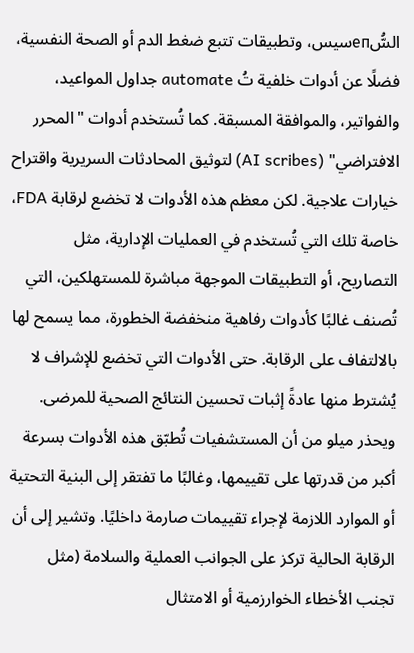السُّепسيس، وتطبيقات تتبع ضغط الدم أو الصحة النفسية، فضلًا عن أدوات خلفية تُ automate جداول المواعيد، والفواتير، والموافقة المسبقة. كما تُستخدم أدوات "المحرر الافتراضي" (AI scribes) لتوثيق المحادثات السريرية واقتراح خيارات علاجية. لكن معظم هذه الأدوات لا تخضع لرقابة FDA، خاصة تلك التي تُستخدم في العمليات الإدارية، مثل التصاريح، أو التطبيقات الموجهة مباشرة للمستهلكين، التي تُصنف غالبًا كأدوات رفاهية منخفضة الخطورة، مما يسمح لها بالالتفاف على الرقابة. حتى الأدوات التي تخضع للإشراف لا يُشترط منها عادةً إثبات تحسين النتائج الصحية للمرضى. ويحذر ميلو من أن المستشفيات تُطبّق هذه الأدوات بسرعة أكبر من قدرتها على تقييمها، وغالبًا ما تفتقر إلى البنية التحتية أو الموارد اللازمة لإجراء تقييمات صارمة داخليًا. وتشير إلى أن الرقابة الحالية تركز على الجوانب العملية والسلامة (مثل تجنب الأخطاء الخوارزمية أو الامتثال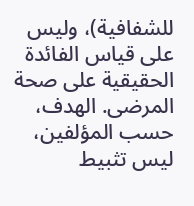للشفافية)، وليس على قياس الفائدة الحقيقية على صحة المرضى. الهدف، حسب المؤلفين، ليس تثبيط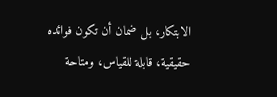الابتكار، بل ضمان أن تكون فوائده حقيقية، قابلة للقياس، ومتاحة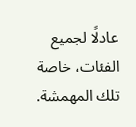عادلًا لجميع الفئات، خاصة تلك المهمشة.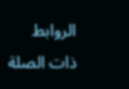الروابط ذات الصلة